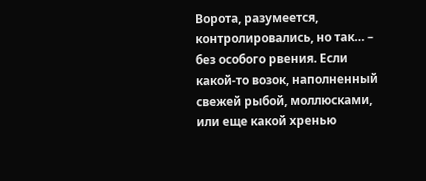Ворота, разумеется, контролировались, но так… – без особого рвения. Если какой-то возок, наполненный свежей рыбой, моллюсками, или еще какой хренью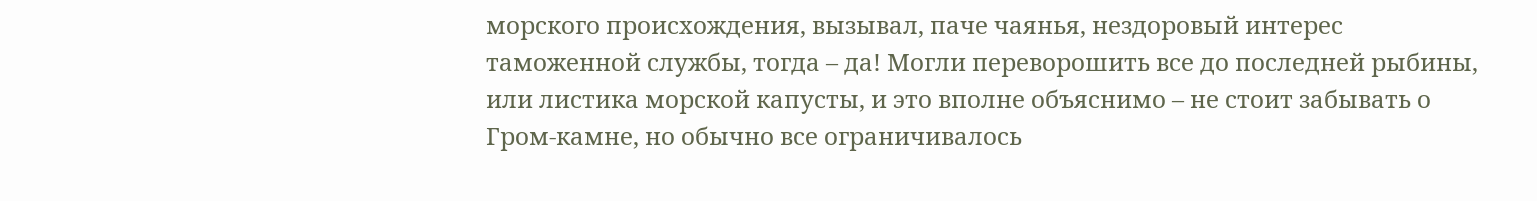морского происхождения, вызывал, паче чаянья, нездоровый интерес таможенной службы, тогда – да! Могли переворошить все до последней рыбины, или листика морской капусты, и это вполне объяснимо – не стоит забывать о Гром-камне, но обычно все ограничивалось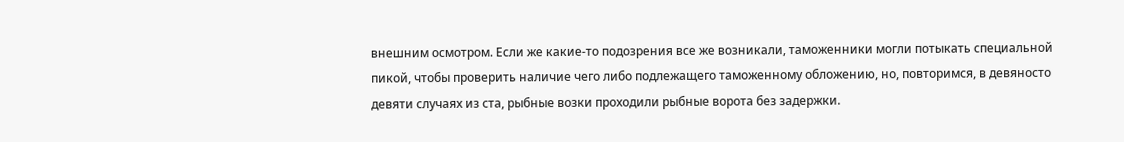внешним осмотром. Если же какие-то подозрения все же возникали, таможенники могли потыкать специальной пикой, чтобы проверить наличие чего либо подлежащего таможенному обложению, но, повторимся, в девяносто девяти случаях из ста, рыбные возки проходили рыбные ворота без задержки.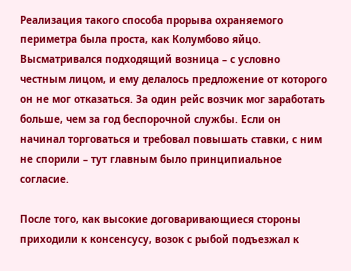Реализация такого способа прорыва охраняемого периметра была проста, как Колумбово яйцо. Высматривался подходящий возница – с условно честным лицом, и ему делалось предложение от которого он не мог отказаться. За один рейс возчик мог заработать больше, чем за год беспорочной службы. Если он начинал торговаться и требовал повышать ставки, с ним не спорили – тут главным было принципиальное согласие.

После того, как высокие договаривающиеся стороны приходили к консенсусу, возок с рыбой подъезжал к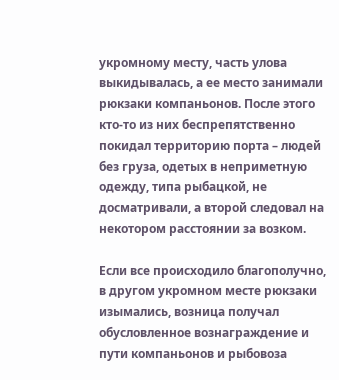укромному месту, часть улова выкидывалась, а ее место занимали рюкзаки компаньонов. После этого кто-то из них беспрепятственно покидал территорию порта – людей без груза, одетых в неприметную одежду, типа рыбацкой, не досматривали, а второй следовал на некотором расстоянии за возком.

Если все происходило благополучно, в другом укромном месте рюкзаки изымались, возница получал обусловленное вознаграждение и пути компаньонов и рыбовоза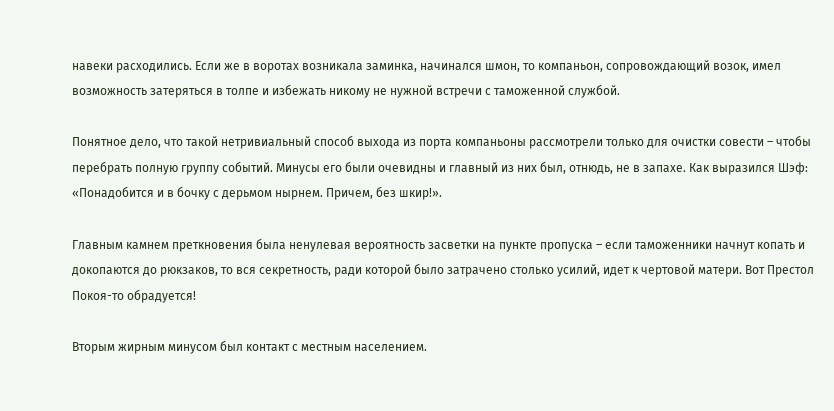навеки расходились. Если же в воротах возникала заминка, начинался шмон, то компаньон, сопровождающий возок, имел возможность затеряться в толпе и избежать никому не нужной встречи с таможенной службой.

Понятное дело, что такой нетривиальный способ выхода из порта компаньоны рассмотрели только для очистки совести – чтобы перебрать полную группу событий. Минусы его были очевидны и главный из них был, отнюдь, не в запахе. Как выразился Шэф: «Понадобится и в бочку с дерьмом нырнем. Причем, без шкир!».

Главным камнем преткновения была ненулевая вероятность засветки на пункте пропуска – если таможенники начнут копать и докопаются до рюкзаков, то вся секретность, ради которой было затрачено столько усилий, идет к чертовой матери. Вот Престол Покоя-то обрадуется!

Вторым жирным минусом был контакт с местным населением.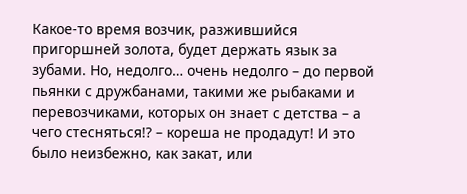Какое-то время возчик, разжившийся пригоршней золота, будет держать язык за зубами. Но, недолго… очень недолго – до первой пьянки с дружбанами, такими же рыбаками и перевозчиками, которых он знает с детства – а чего стесняться!? – кореша не продадут! И это было неизбежно, как закат, или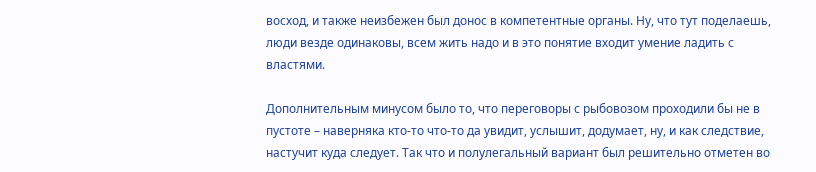восход, и также неизбежен был донос в компетентные органы. Ну, что тут поделаешь, люди везде одинаковы, всем жить надо и в это понятие входит умение ладить с властями.

Дополнительным минусом было то, что переговоры с рыбовозом проходили бы не в пустоте – наверняка кто-то что-то да увидит, услышит, додумает, ну, и как следствие, настучит куда следует. Так что и полулегальный вариант был решительно отметен во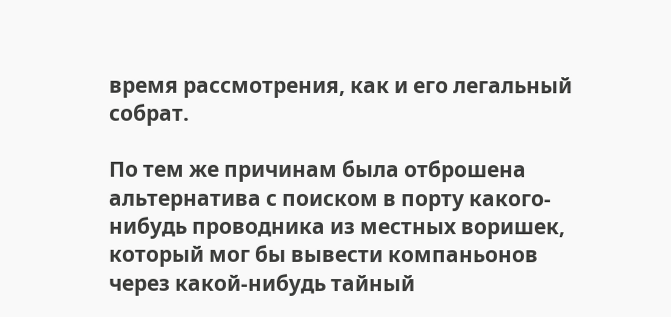время рассмотрения, как и его легальный собрат.

По тем же причинам была отброшена альтернатива с поиском в порту какого-нибудь проводника из местных воришек, который мог бы вывести компаньонов через какой-нибудь тайный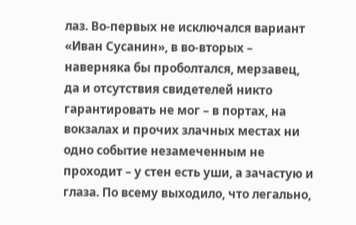лаз. Во-первых не исключался вариант «Иван Сусанин», в во-вторых – наверняка бы проболтался, мерзавец, да и отсутствия свидетелей никто гарантировать не мог – в портах, на вокзалах и прочих злачных местах ни одно событие незамеченным не проходит – у стен есть уши, а зачастую и глаза. По всему выходило, что легально,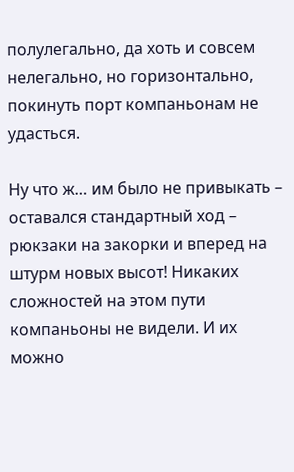полулегально, да хоть и совсем нелегально, но горизонтально, покинуть порт компаньонам не удасться.

Ну что ж… им было не привыкать – оставался стандартный ход – рюкзаки на закорки и вперед на штурм новых высот! Никаких сложностей на этом пути компаньоны не видели. И их можно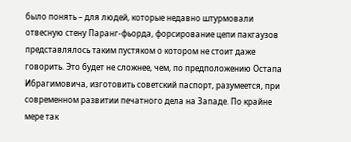было понять – для людей, которые недавно штурмовали отвесную стену Паранг-фьорда, форсирование цепи пакгаузов представлялось таким пустяком о котором не стоит даже говорить. Это будет не сложнее, чем, по предположению Остапа Ибрагимовича, изготовить советский паспорт, разумеется, при современном развитии печатного дела на Западе. По крайне мере так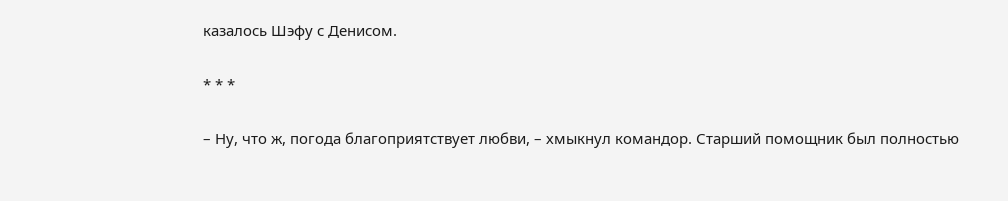казалось Шэфу с Денисом.

* * *

– Ну, что ж, погода благоприятствует любви, – хмыкнул командор. Старший помощник был полностью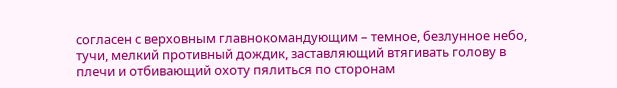согласен с верховным главнокомандующим – темное, безлунное небо, тучи, мелкий противный дождик, заставляющий втягивать голову в плечи и отбивающий охоту пялиться по сторонам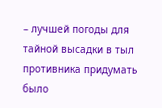– лучшей погоды для тайной высадки в тыл противника придумать было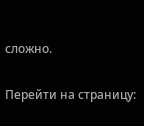сложно.

Перейти на страницу: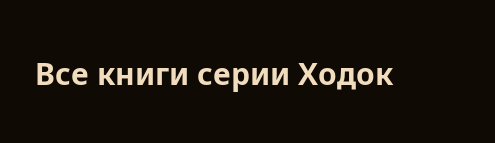Все книги серии Ходок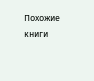Похожие книги